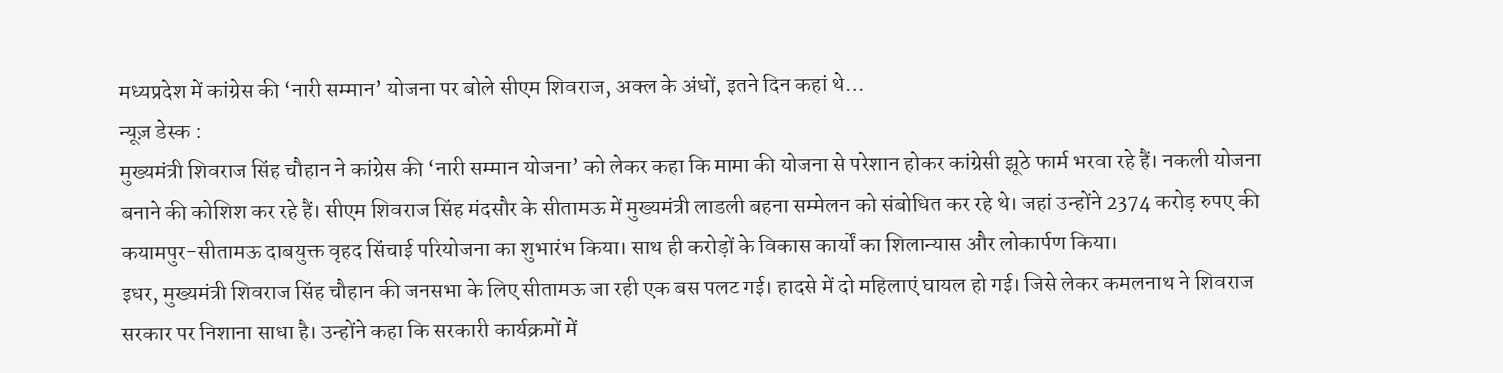मध्यप्रदेश में कांग्रेस की ‘नारी सम्मान’ योजना पर बोले सीएम शिवराज, अक्ल के अंधों, इतने दिन कहां थे…
न्यूज़ डेस्क :
मुख्यमंत्री शिवराज सिंह चौहान ने कांग्रेस की ‘नारी सम्मान योजना’ को लेकर कहा कि मामा की योजना से परेशान होकर कांग्रेसी झूठे फार्म भरवा रहे हैं। नकली योजना बनाने की कोशिश कर रहे हैं। सीएम शिवराज सिंह मंदसौर के सीतामऊ में मुख्यमंत्री लाडली बहना सम्मेलन को संबोधित कर रहे थे। जहां उन्होंने 2374 करोड़ रुपए की कयामपुर-सीतामऊ दाबयुक्त वृहद सिंचाई परियोजना का शुभारंभ किया। साथ ही करोड़ों के विकास कार्यों का शिलान्यास और लोकार्पण किया।
इधर, मुख्यमंत्री शिवराज सिंह चौहान की जनसभा के लिए सीतामऊ जा रही एक बस पलट गई। हादसे में दो महिलाएं घायल हो गई। जिसे लेकर कमलनाथ ने शिवराज सरकार पर निशाना साधा है। उन्होंने कहा कि सरकारी कार्यक्रमों में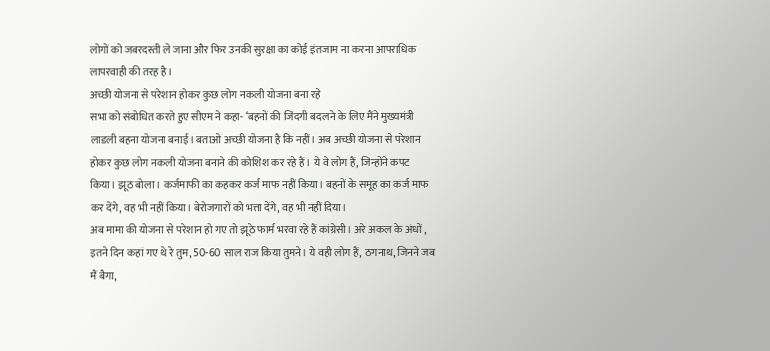लोगों को जबरदस्ती ले जाना और फिर उनकी सुरक्षा का कोई इंतजाम ना करना आपराधिक लापरवाही की तरह है।
अच्छी योजना से परेशान होकर कुछ लोग नकली योजना बना रहे
सभा को संबोधित करते हुए सीएम ने कहा- ‘बहनों की जिंदगी बदलने के लिए मैंने मुख्यमंत्री लाडली बहना योजना बनाई। बताओ अच्छी योजना है कि नहीं। अब अच्छी योजना से परेशान होकर कुछ लोग नकली योजना बनाने की कोशिश कर रहे हैं। ये वे लोग हैं, जिन्होंने कपट किया। झूठ बोला। कर्जमाफी का कहकर कर्ज माफ नहीं किया। बहनों के समूह का कर्ज माफ कर देंगे, वह भी नहीं किया। बेरोजगारों को भत्ता देंगे, वह भी नहीं दिया।
अब मामा की योजना से परेशान हो गए तो झूठे फार्म भरवा रहे हैं कांग्रेसी। अरे अकल के अंधों , इतने दिन कहां गए थे रे तुम, 50-60 साल राज किया तुमने। ये वही लोग हैं, ठगनाथ, जिनने जब मैं बैगा,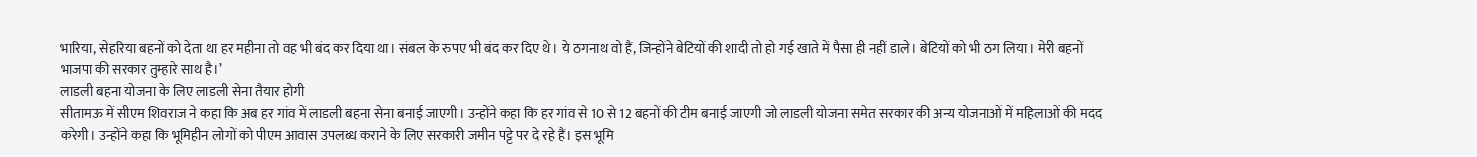भारिया, सेहरिया बहनों को देता था हर महीना तो वह भी बंद कर दिया था। संबल के रुपए भी बंद कर दिए थे। ये ठगनाथ वो हैं, जिन्होंने बेटियों की शादी तो हो गई खाते में पैसा ही नहीं डाले। बेटियों को भी ठग लिया। मेरी बहनों भाजपा की सरकार तुम्हारे साथ है।’
लाडली बहना योजना के लिए लाडली सेना तैयार होगी
सीतामऊ में सीएम शिवराज ने कहा कि अब हर गांव में लाडली बहना सेना बनाई जाएगी। उन्होंने कहा कि हर गांव से 10 से 12 बहनों की टीम बनाई जाएगी जो लाडली योजना समेत सरकार की अन्य योजनाओं में महिलाओं की मदद करेगी। उन्होंने कहा कि भूमिहीन लोगों को पीएम आवास उपलब्ध कराने के लिए सरकारी जमीन पट्टे पर दे रहे हैं। इस भूमि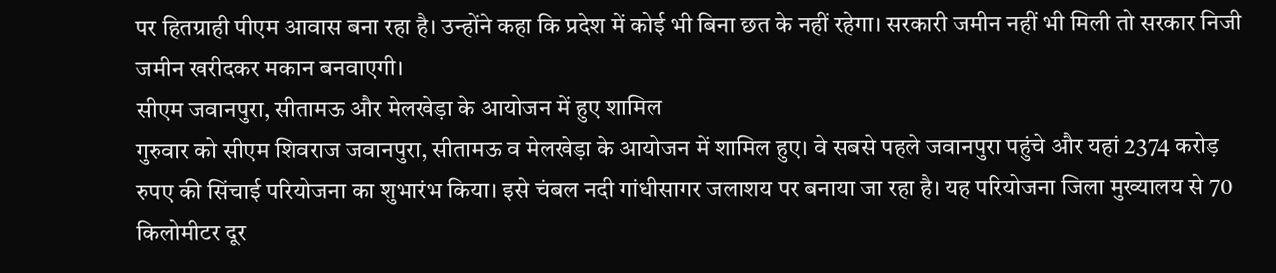पर हितग्राही पीएम आवास बना रहा है। उन्होंने कहा कि प्रदेश में कोई भी बिना छत के नहीं रहेगा। सरकारी जमीन नहीं भी मिली तो सरकार निजी जमीन खरीदकर मकान बनवाएगी।
सीएम जवानपुरा, सीतामऊ और मेलखेड़ा के आयोजन में हुए शामिल
गुरुवार को सीएम शिवराज जवानपुरा, सीतामऊ व मेलखेड़ा के आयोजन में शामिल हुए। वे सबसे पहले जवानपुरा पहुंचे और यहां 2374 करोड़ रुपए की सिंचाई परियोजना का शुभारंभ किया। इसे चंबल नदी गांधीसागर जलाशय पर बनाया जा रहा है। यह परियोजना जिला मुख्यालय से 70 किलोमीटर दूर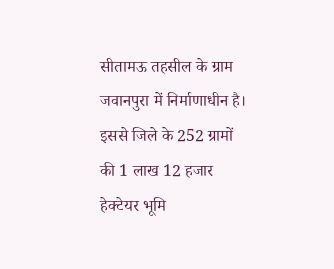सीतामऊ तहसील के ग्राम जवानपुरा में निर्माणाधीन है। इससे जिले के 252 ग्रामों की 1 लाख 12 हजार हेक्टेयर भूमि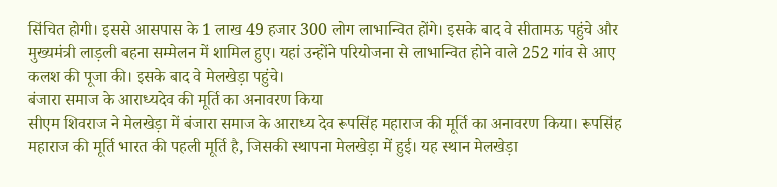सिंचित होगी। इससे आसपास के 1 लाख 49 हजार 300 लोग लाभान्वित होंगे। इसके बाद वे सीतामऊ पहुंचे और मुख्यमंत्री लाड़ली बहना सम्मेलन में शामिल हुए। यहां उन्होंने परियोजना से लाभान्वित होने वाले 252 गांव से आए कलश की पूजा की। इसके बाद वे मेलखेड़ा पहुंचे।
बंजारा समाज के आराध्यदेव की मूर्ति का अनावरण किया
सीएम शिवराज ने मेलखेड़ा में बंजारा समाज के आराध्य देव रूपसिंह महाराज की मूर्ति का अनावरण किया। रूपसिंह महाराज की मूर्ति भारत की पहली मूर्ति है, जिसकी स्थापना मेलखेड़ा में हुई। यह स्थान मेलखेड़ा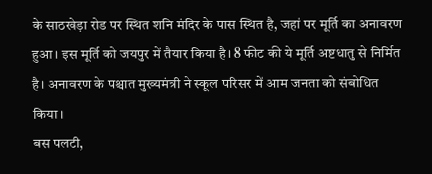के साठखेड़ा रोड पर स्थित शनि मंदिर के पास स्थित है, जहां पर मूर्ति का अनावरण हुआ। इस मूर्ति को जयपुर में तैयार किया है। 8 फीट की ये मूर्ति अष्टधातु से निर्मित है। अनावरण के पश्चात मुख्यमंत्री ने स्कूल परिसर में आम जनता को संबोधित किया।
बस पलटी,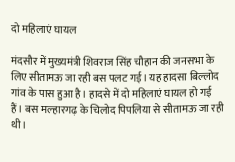दो महिलाएं घायल

मंदसौर में मुख्यमंत्री शिवराज सिंह चौहान की जनसभा के लिए सीतामऊ जा रही बस पलट गई। यह हादसा बिल्लोद गांव के पास हुआ है। हादसे में दो महिलाएं घायल हो गई हैं। बस मल्हारगढ़ के चिलोद पिपलिया से सीतामऊ जा रही थी।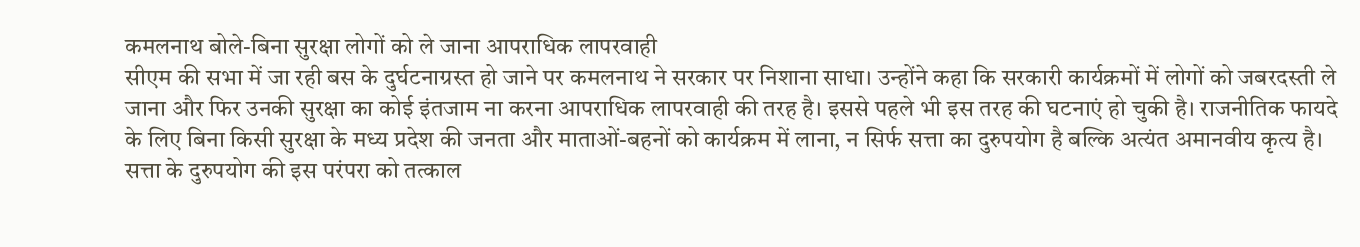कमलनाथ बोले-बिना सुरक्षा लोगों को ले जाना आपराधिक लापरवाही
सीएम की सभा में जा रही बस के दुर्घटनाग्रस्त हो जाने पर कमलनाथ ने सरकार पर निशाना साधा। उन्होंने कहा कि सरकारी कार्यक्रमों में लोगों को जबरदस्ती ले जाना और फिर उनकी सुरक्षा का कोई इंतजाम ना करना आपराधिक लापरवाही की तरह है। इससे पहले भी इस तरह की घटनाएं हो चुकी है। राजनीतिक फायदे के लिए बिना किसी सुरक्षा के मध्य प्रदेश की जनता और माताओं-बहनों को कार्यक्रम में लाना, न सिर्फ सत्ता का दुरुपयोग है बल्कि अत्यंत अमानवीय कृत्य है। सत्ता के दुरुपयोग की इस परंपरा को तत्काल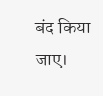बंद किया जाए।